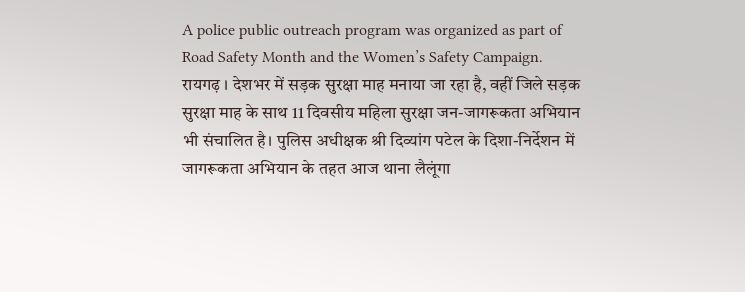A police public outreach program was organized as part of Road Safety Month and the Women’s Safety Campaign.
रायगढ़ । देशभर में सड़क सुरक्षा माह मनाया जा रहा है, वहीं जिले सड़क सुरक्षा माह के साथ 11 दिवसीय महिला सुरक्षा जन-जागरूकता अभियान भी संचालित है। पुलिस अधीक्षक श्री दिव्यांग पटेल के दिशा-निर्देशन में जागरूकता अभियान के तहत आज थाना लैलूंगा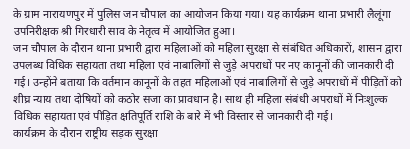के ग्राम नारायणपुर में पुलिस जन चौपाल का आयोजन किया गया। यह कार्यक्रम थाना प्रभारी लैलूंगा उपनिरीक्षक श्री गिरधारी साव के नेतृत्व में आयोजित हुआ।
जन चौपाल के दौरान थाना प्रभारी द्वारा महिलाओं को महिला सुरक्षा से संबंधित अधिकारों, शासन द्वारा उपलब्ध विधिक सहायता तथा महिला एवं नाबालिगों से जुड़े अपराधों पर नए कानूनों की जानकारी दी गई। उन्होंने बताया कि वर्तमान कानूनों के तहत महिलाओं एवं नाबालिगों से जुड़े अपराधों में पीड़ितों को शीघ्र न्याय तथा दोषियों को कठोर सजा का प्रावधान है। साथ ही महिला संबंधी अपराधों में निःशुल्क विधिक सहायता एवं पीड़ित क्षतिपूर्ति राशि के बारे में भी विस्तार से जानकारी दी गई।
कार्यक्रम के दौरान राष्ट्रीय सड़क सुरक्षा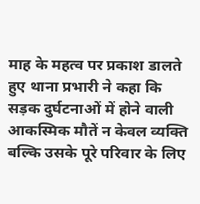माह के महत्व पर प्रकाश डालते हुए थाना प्रभारी ने कहा कि सड़क दुर्घटनाओं में होने वाली आकस्मिक मौतें न केवल व्यक्ति बल्कि उसके पूरे परिवार के लिए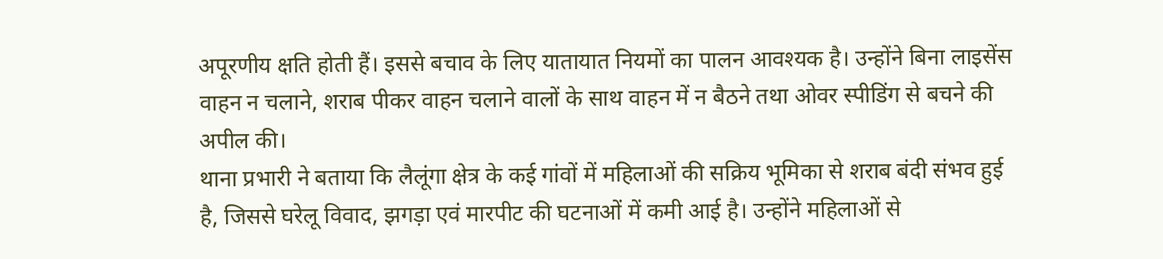अपूरणीय क्षति होती हैं। इससे बचाव के लिए यातायात नियमों का पालन आवश्यक है। उन्होंने बिना लाइसेंस वाहन न चलाने, शराब पीकर वाहन चलाने वालों के साथ वाहन में न बैठने तथा ओवर स्पीडिंग से बचने की अपील की।
थाना प्रभारी ने बताया कि लैलूंगा क्षेत्र के कई गांवों में महिलाओं की सक्रिय भूमिका से शराब बंदी संभव हुई है, जिससे घरेलू विवाद, झगड़ा एवं मारपीट की घटनाओं में कमी आई है। उन्होंने महिलाओं से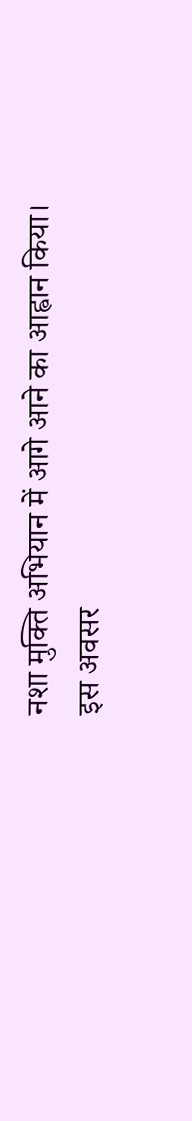नशा मुक्ति अभियान में आगे आने का आह्वान किया।
इस अवसर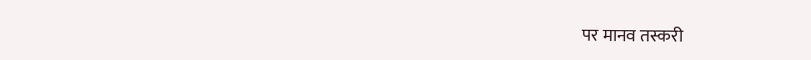पर मानव तस्करी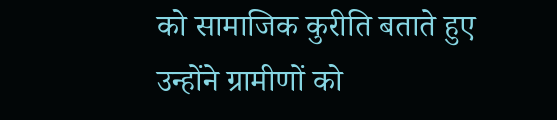को सामाजिक कुरीति बताते हुए उन्होंने ग्रामीणों को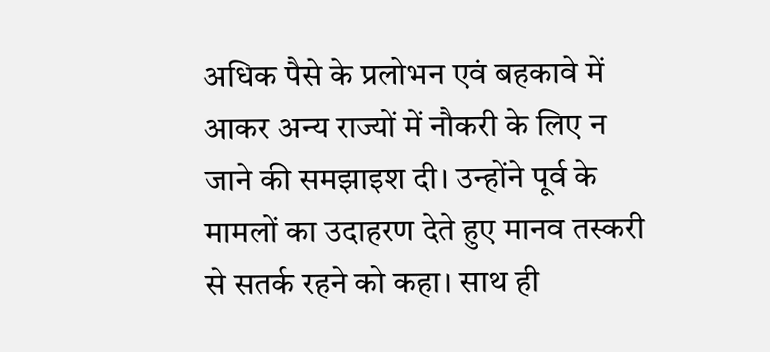अधिक पैसे के प्रलोभन एवं बहकावे में आकर अन्य राज्यों में नौकरी के लिए न जाने की समझाइश दी। उन्होंने पूर्व के मामलों का उदाहरण देते हुए मानव तस्करी से सतर्क रहने को कहा। साथ ही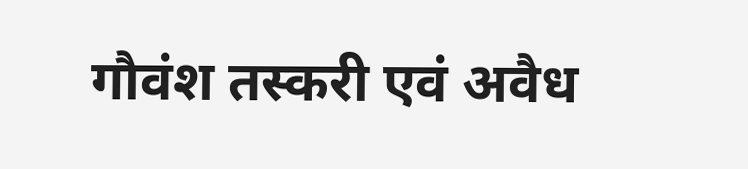गौवंश तस्करी एवं अवैध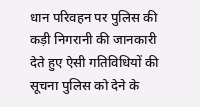धान परिवहन पर पुलिस की कड़ी निगरानी की जानकारी देते हुए ऐसी गतिविधियों की सूचना पुलिस को देने के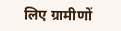लिए ग्रामीणों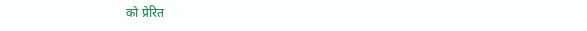को प्रेरित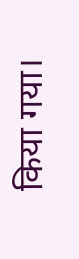किया गया।